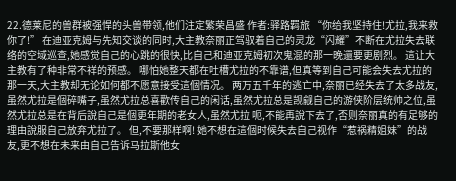22.德莱尼的兽群被强悍的头兽带领,他们注定繁荣昌盛 作者:驿路羁旅 “你给我坚持住!尤拉,我来救你了!” 在迪亚克姆与先知交谈的同时,大主教奈丽正驾驭着自己的灵龙“闪耀”不断在尤拉失去联络的空域巡查,她感觉自己的心跳的很快,比自己和迪亚克姆初次鬼混的那一晚還要更剧烈。 這让大主教有了种非常不祥的预感。 哪怕她整天都在吐槽尤拉的不靠谱,但真等到自己可能会失去尤拉的那一天,大主教却无论如何都不愿意接受這個情况。 两万五千年的逃亡中,奈丽已经失去了太多战友,虽然尤拉是個碎嘴子,虽然尤拉总喜歡传自己的闲话,虽然尤拉总是觊觎自己的游侠阶层统帅之位,虽然尤拉总是在背后說自己是個更年期的老女人,虽然尤拉 呃,不能再說下去了,否则奈丽真的有足够的理由說服自己放弃尤拉了。 但,不要那样啊! 她不想在這個时候失去自己视作“惹祸精姐妹”的战友,更不想在未来由自己告诉马拉斯他女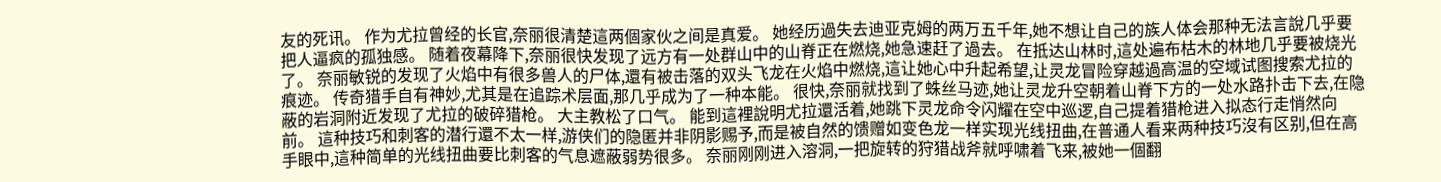友的死讯。 作为尤拉曾经的长官,奈丽很清楚這两個家伙之间是真爱。 她经历過失去迪亚克姆的两万五千年,她不想让自己的族人体会那种无法言說几乎要把人逼疯的孤独感。 随着夜幕降下,奈丽很快发现了远方有一处群山中的山脊正在燃烧,她急速赶了過去。 在抵达山林时,這处遍布枯木的林地几乎要被烧光了。 奈丽敏锐的发现了火焰中有很多兽人的尸体,還有被击落的双头飞龙在火焰中燃烧,這让她心中升起希望,让灵龙冒险穿越過高温的空域试图搜索尤拉的痕迹。 传奇猎手自有神妙,尤其是在追踪术层面,那几乎成为了一种本能。 很快,奈丽就找到了蛛丝马迹,她让灵龙升空朝着山脊下方的一处水路扑击下去,在隐蔽的岩洞附近发现了尤拉的破碎猎枪。 大主教松了口气。 能到這裡說明尤拉還活着,她跳下灵龙命令闪耀在空中巡逻,自己提着猎枪进入拟态行走悄然向前。 這种技巧和刺客的潜行還不太一样,游侠们的隐匿并非阴影赐予,而是被自然的馈赠如变色龙一样实现光线扭曲,在普通人看来两种技巧沒有区别,但在高手眼中,這种简单的光线扭曲要比刺客的气息遮蔽弱势很多。 奈丽刚刚进入溶洞,一把旋转的狩猎战斧就呼啸着飞来,被她一個翻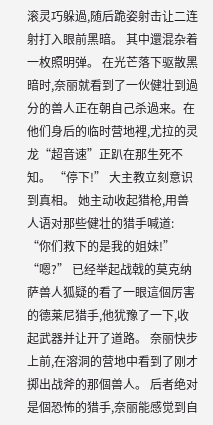滚灵巧躲過,随后跪姿射击让二连射打入眼前黑暗。 其中還混杂着一枚照明弹。 在光芒落下驱散黑暗时,奈丽就看到了一伙健壮到過分的兽人正在朝自己杀過来。在他们身后的临时营地裡,尤拉的灵龙“超音速”正趴在那生死不知。 “停下!” 大主教立刻意识到真相。 她主动收起猎枪,用兽人语对那些健壮的猎手喊道: “你们救下的是我的姐妹!” “嗯?” 已经举起战戟的莫克纳萨兽人狐疑的看了一眼這個厉害的德莱尼猎手,他犹豫了一下,收起武器并让开了道路。 奈丽快步上前,在溶洞的营地中看到了刚才掷出战斧的那個兽人。 后者绝对是個恐怖的猎手,奈丽能感觉到自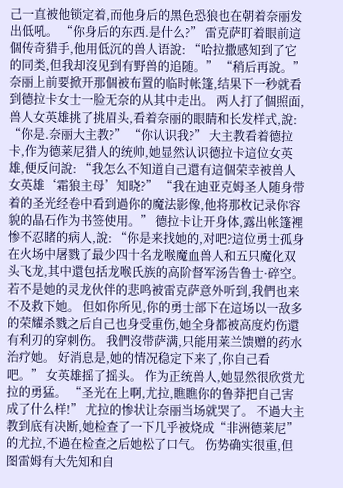己一直被他锁定着,而他身后的黑色恐狼也在朝着奈丽发出低吼。 “你身后的东西.是什么?” 雷克萨盯着眼前這個传奇猎手,他用低沉的兽人语說: “哈拉撒感知到了它的同类,但我却沒见到有野兽的追随。” “稍后再說。” 奈丽上前要掀开那個被布置的临时帐篷,结果下一秒就看到德拉卡女士一脸无奈的从其中走出。 两人打了個照面,兽人女英雄挑了挑眉头,看着奈丽的眼睛和长发样式,說: “你是.奈丽大主教?” “你认识我?” 大主教看着德拉卡,作为德莱尼猎人的统帅,她显然认识德拉卡這位女英雄,便反问說: “我怎么不知道自己還有這個荣幸被兽人女英雄‘霜狼主母’知晓?” “我在迪亚克姆圣人随身带着的圣光经卷中看到過你的魔法影像,他将那枚记录你容貌的晶石作为书签使用。” 德拉卡让开身体,露出帐篷裡惨不忍睹的病人,說: “你是来找她的,对吧?這位勇士孤身在火场中屠戮了最少四十名龙喉魔血兽人和五只魔化双头飞龙,其中還包括龙喉氏族的高阶督军汤告鲁士·碎空。 若不是她的灵龙伙伴的悲鸣被雷克萨意外听到,我們也来不及救下她。 但如你所见,你的勇士部下在這场以一敌多的荣耀杀戮之后自己也身受重伤,她全身都被高度灼伤還有利刃的穿刺伤。 我們沒带萨满,只能用莱兰馈赠的药水治疗她。 好消息是,她的情况稳定下来了,你自己看吧。” 女英雄摇了摇头。 作为正统兽人,她显然很欣赏尤拉的勇猛。 “圣光在上啊,尤拉,瞧瞧你的鲁莽把自己害成了什么样!” 尤拉的惨状让奈丽当场就哭了。 不過大主教到底有决断,她检查了一下几乎被烧成“非洲德莱尼”的尤拉,不過在检查之后她松了口气。 伤势确实很重,但图雷姆有大先知和自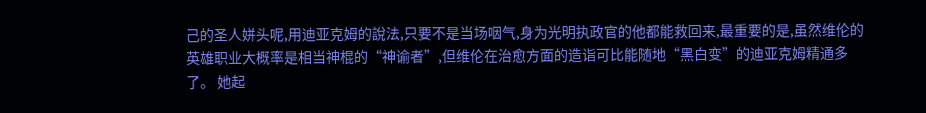己的圣人姘头呢,用迪亚克姆的說法,只要不是当场咽气,身为光明执政官的他都能救回来,最重要的是,虽然维伦的英雄职业大概率是相当神棍的“神谕者”,但维伦在治愈方面的造诣可比能随地“黑白变”的迪亚克姆精通多了。 她起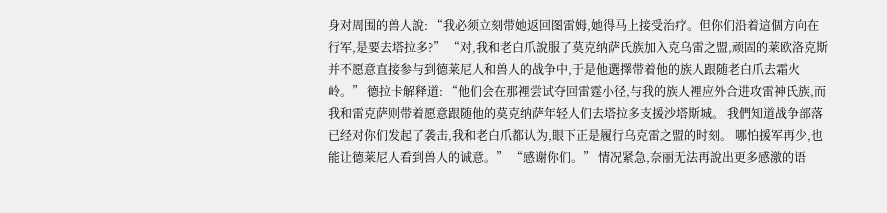身对周围的兽人說: “我必须立刻带她返回图雷姆,她得马上接受治疗。但你们沿着這個方向在行军,是要去塔拉多?” “对,我和老白爪說服了莫克纳萨氏族加入克乌雷之盟,顽固的莱欧洛克斯并不愿意直接参与到德莱尼人和兽人的战争中,于是他選擇带着他的族人跟随老白爪去霜火岭。” 德拉卡解释道: “他们会在那裡尝试夺回雷霆小径,与我的族人裡应外合进攻雷神氏族,而我和雷克萨则带着愿意跟随他的莫克纳萨年轻人们去塔拉多支援沙塔斯城。 我們知道战争部落已经对你们发起了袭击,我和老白爪都认为,眼下正是履行乌克雷之盟的时刻。 哪怕援军再少,也能让德莱尼人看到兽人的诚意。” “感谢你们。” 情况紧急,奈丽无法再說出更多感激的语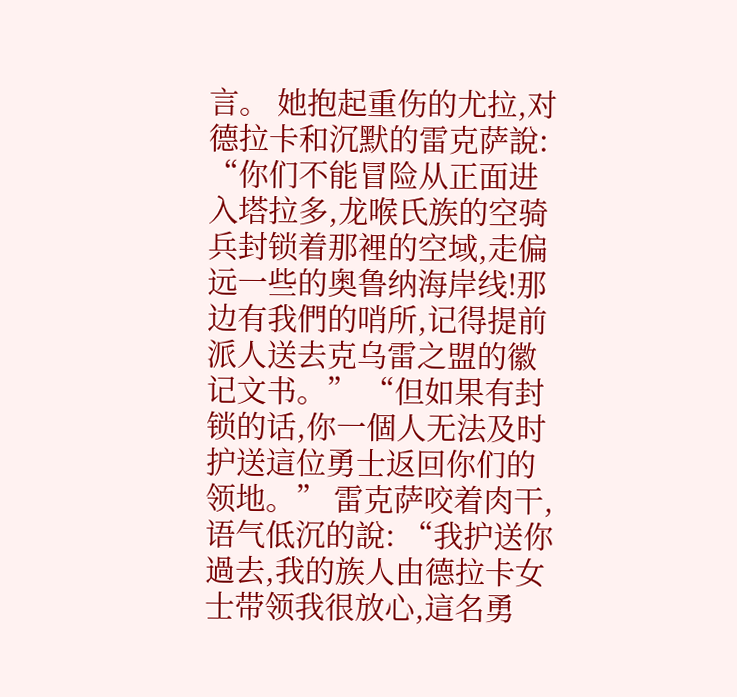言。 她抱起重伤的尤拉,对德拉卡和沉默的雷克萨說: “你们不能冒险从正面进入塔拉多,龙喉氏族的空骑兵封锁着那裡的空域,走偏远一些的奥鲁纳海岸线!那边有我們的哨所,记得提前派人送去克乌雷之盟的徽记文书。” “但如果有封锁的话,你一個人无法及时护送這位勇士返回你们的领地。” 雷克萨咬着肉干,语气低沉的說: “我护送你過去,我的族人由德拉卡女士带领我很放心,這名勇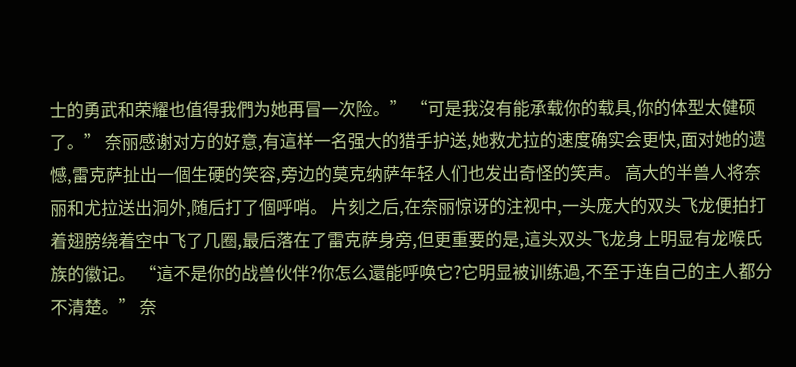士的勇武和荣耀也值得我們为她再冒一次险。” “可是我沒有能承载你的载具,你的体型太健硕了。” 奈丽感谢对方的好意,有這样一名强大的猎手护送,她救尤拉的速度确实会更快,面对她的遗憾,雷克萨扯出一個生硬的笑容,旁边的莫克纳萨年轻人们也发出奇怪的笑声。 高大的半兽人将奈丽和尤拉送出洞外,随后打了個呼哨。 片刻之后,在奈丽惊讶的注视中,一头庞大的双头飞龙便拍打着翅膀绕着空中飞了几圈,最后落在了雷克萨身旁,但更重要的是,這头双头飞龙身上明显有龙喉氏族的徽记。 “這不是你的战兽伙伴?你怎么還能呼唤它?它明显被训练過,不至于连自己的主人都分不清楚。” 奈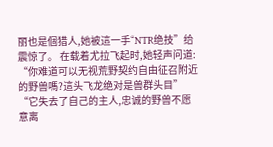丽也是個猎人,她被這一手“NTR绝技”给震惊了。 在载着尤拉飞起时,她轻声问道: “你难道可以无视荒野契约自由征召附近的野兽嗎?這头飞龙绝对是兽群头目” “它失去了自己的主人,忠诚的野兽不愿意离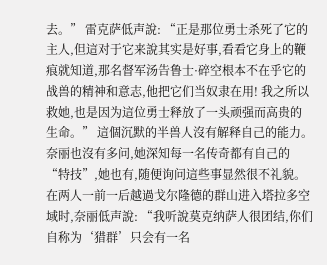去。” 雷克萨低声說: “正是那位勇士杀死了它的主人,但這对于它来說其实是好事,看看它身上的鞭痕就知道,那名督军汤告鲁士·碎空根本不在乎它的战兽的精神和意志,他把它们当奴隶在用! 我之所以救她,也是因为這位勇士释放了一头顽强而高贵的生命。” 這個沉默的半兽人沒有解释自己的能力。 奈丽也沒有多问,她深知每一名传奇都有自己的“特技”,她也有,随便询问這些事显然很不礼貌。 在两人一前一后越過戈尔隆德的群山进入塔拉多空域时,奈丽低声說: “我听說莫克纳萨人很团结,你们自称为‘猎群’只会有一名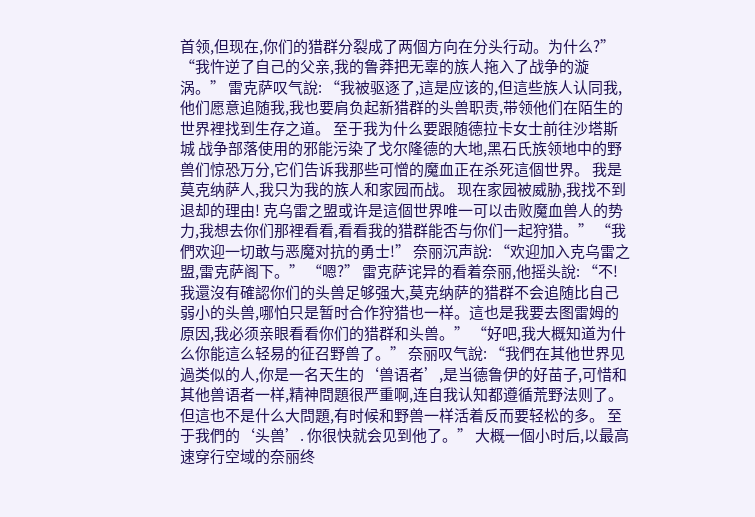首领,但现在,你们的猎群分裂成了两個方向在分头行动。为什么?” “我忤逆了自己的父亲,我的鲁莽把无辜的族人拖入了战争的漩涡。” 雷克萨叹气說: “我被驱逐了,這是应该的,但這些族人认同我,他们愿意追随我,我也要肩负起新猎群的头兽职责,带领他们在陌生的世界裡找到生存之道。 至于我为什么要跟随德拉卡女士前往沙塔斯城 战争部落使用的邪能污染了戈尔隆德的大地,黑石氏族领地中的野兽们惊恐万分,它们告诉我那些可憎的魔血正在杀死這個世界。 我是莫克纳萨人,我只为我的族人和家园而战。 现在家园被威胁,我找不到退却的理由! 克乌雷之盟或许是這個世界唯一可以击败魔血兽人的势力,我想去你们那裡看看,看看我的猎群能否与你们一起狩猎。” “我們欢迎一切敢与恶魔对抗的勇士!” 奈丽沉声說: “欢迎加入克乌雷之盟,雷克萨阁下。” “嗯?” 雷克萨诧异的看着奈丽,他摇头說: “不!我還沒有確認你们的头兽足够强大,莫克纳萨的猎群不会追随比自己弱小的头兽,哪怕只是暂时合作狩猎也一样。這也是我要去图雷姆的原因,我必须亲眼看看你们的猎群和头兽。” “好吧,我大概知道为什么你能這么轻易的征召野兽了。” 奈丽叹气說: “我們在其他世界见過类似的人,你是一名天生的‘兽语者’,是当德鲁伊的好苗子,可惜和其他兽语者一样,精神問題很严重啊,连自我认知都遵循荒野法则了。 但這也不是什么大問題,有时候和野兽一样活着反而要轻松的多。 至于我們的‘头兽’. 你很快就会见到他了。” 大概一個小时后,以最高速穿行空域的奈丽终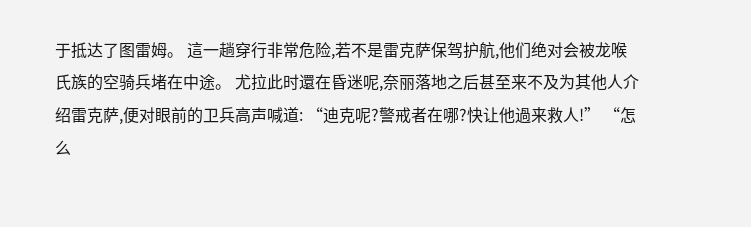于抵达了图雷姆。 這一趟穿行非常危险,若不是雷克萨保驾护航,他们绝对会被龙喉氏族的空骑兵堵在中途。 尤拉此时還在昏迷呢,奈丽落地之后甚至来不及为其他人介绍雷克萨,便对眼前的卫兵高声喊道: “迪克呢?警戒者在哪?快让他過来救人!” “怎么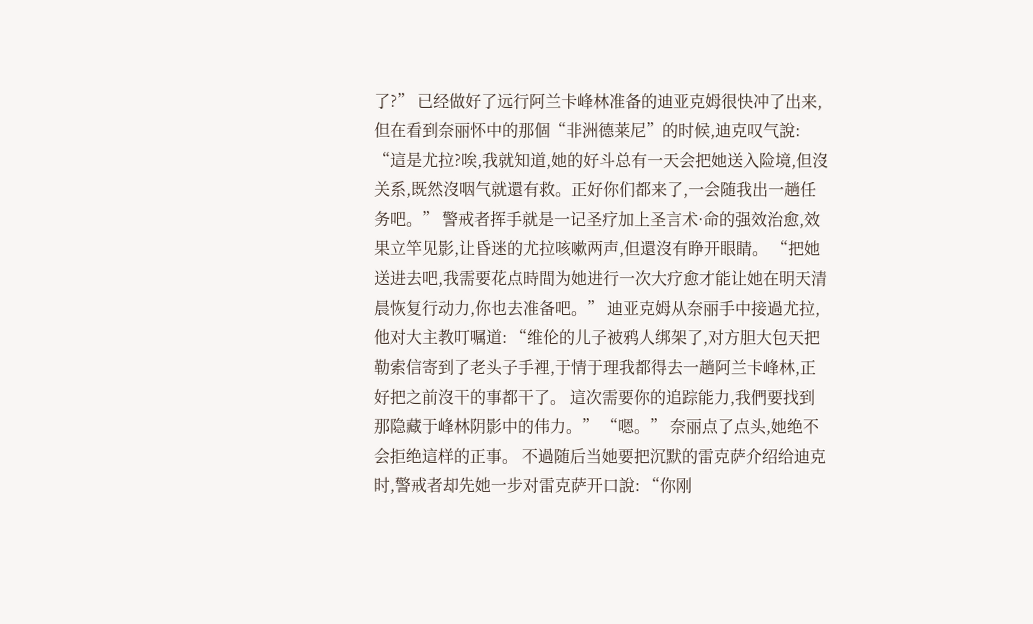了?” 已经做好了远行阿兰卡峰林准备的迪亚克姆很快冲了出来,但在看到奈丽怀中的那個“非洲德莱尼”的时候,迪克叹气說: “這是尤拉?唉,我就知道,她的好斗总有一天会把她送入险境,但沒关系,既然沒咽气就還有救。正好你们都来了,一会随我出一趟任务吧。” 警戒者挥手就是一记圣疗加上圣言术·命的强效治愈,效果立竿见影,让昏迷的尤拉咳嗽两声,但還沒有睁开眼睛。 “把她送进去吧,我需要花点時間为她进行一次大疗愈才能让她在明天清晨恢复行动力,你也去准备吧。” 迪亚克姆从奈丽手中接過尤拉,他对大主教叮嘱道: “维伦的儿子被鸦人绑架了,对方胆大包天把勒索信寄到了老头子手裡,于情于理我都得去一趟阿兰卡峰林,正好把之前沒干的事都干了。 這次需要你的追踪能力,我們要找到那隐藏于峰林阴影中的伟力。” “嗯。” 奈丽点了点头,她绝不会拒绝這样的正事。 不過随后当她要把沉默的雷克萨介绍给迪克时,警戒者却先她一步对雷克萨开口說: “你刚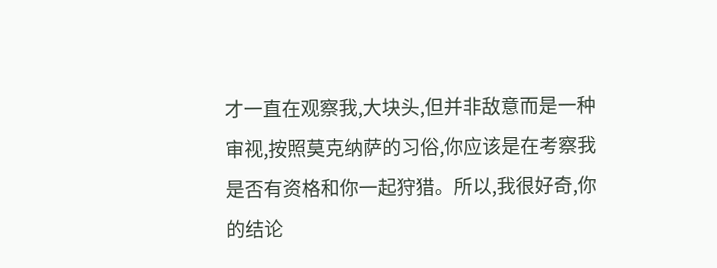才一直在观察我,大块头,但并非敌意而是一种审视,按照莫克纳萨的习俗,你应该是在考察我是否有资格和你一起狩猎。所以,我很好奇,你的结论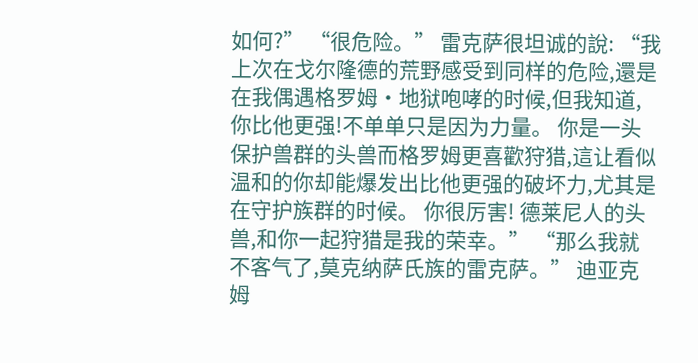如何?” “很危险。” 雷克萨很坦诚的說: “我上次在戈尔隆德的荒野感受到同样的危险,還是在我偶遇格罗姆·地狱咆哮的时候,但我知道,你比他更强!不单单只是因为力量。 你是一头保护兽群的头兽而格罗姆更喜歡狩猎,這让看似温和的你却能爆发出比他更强的破坏力,尤其是在守护族群的时候。 你很厉害! 德莱尼人的头兽,和你一起狩猎是我的荣幸。” “那么我就不客气了,莫克纳萨氏族的雷克萨。” 迪亚克姆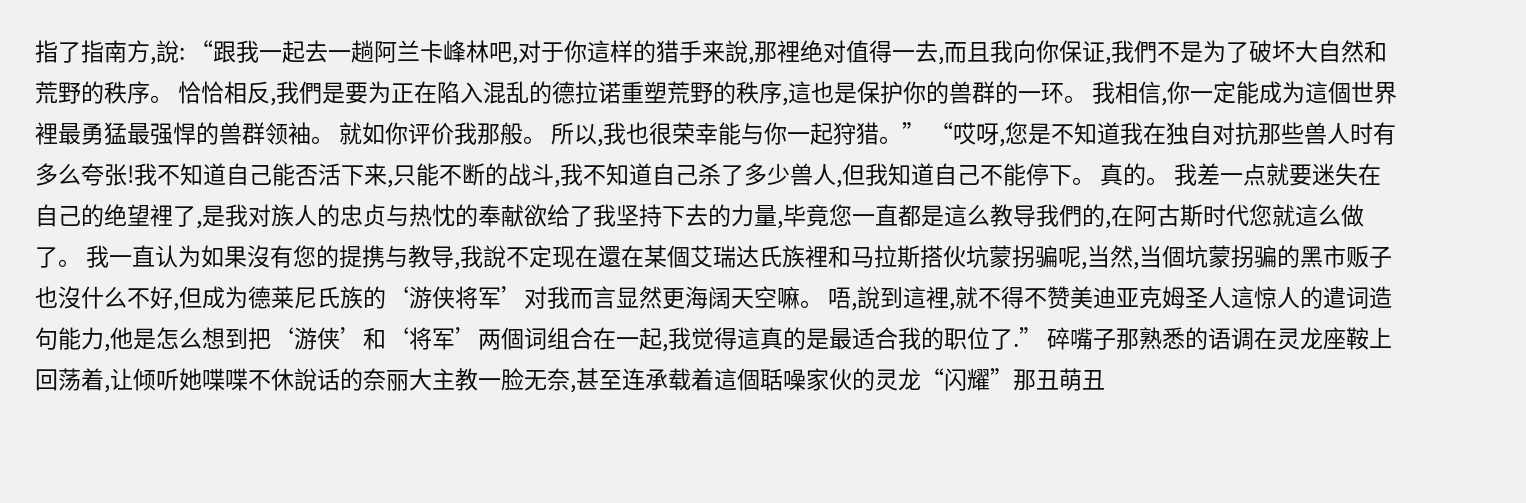指了指南方,說: “跟我一起去一趟阿兰卡峰林吧,对于你這样的猎手来說,那裡绝对值得一去,而且我向你保证,我們不是为了破坏大自然和荒野的秩序。 恰恰相反,我們是要为正在陷入混乱的德拉诺重塑荒野的秩序,這也是保护你的兽群的一环。 我相信,你一定能成为這個世界裡最勇猛最强悍的兽群领袖。 就如你评价我那般。 所以,我也很荣幸能与你一起狩猎。” “哎呀,您是不知道我在独自对抗那些兽人时有多么夸张!我不知道自己能否活下来,只能不断的战斗,我不知道自己杀了多少兽人,但我知道自己不能停下。 真的。 我差一点就要迷失在自己的绝望裡了,是我对族人的忠贞与热忱的奉献欲给了我坚持下去的力量,毕竟您一直都是這么教导我們的,在阿古斯时代您就這么做了。 我一直认为如果沒有您的提携与教导,我說不定现在還在某個艾瑞达氏族裡和马拉斯搭伙坑蒙拐骗呢,当然,当個坑蒙拐骗的黑市贩子也沒什么不好,但成为德莱尼氏族的‘游侠将军’对我而言显然更海阔天空嘛。 唔,說到這裡,就不得不赞美迪亚克姆圣人這惊人的遣词造句能力,他是怎么想到把‘游侠’和‘将军’两個词组合在一起,我觉得這真的是最适合我的职位了.” 碎嘴子那熟悉的语调在灵龙座鞍上回荡着,让倾听她喋喋不休說话的奈丽大主教一脸无奈,甚至连承载着這個聒噪家伙的灵龙“闪耀”那丑萌丑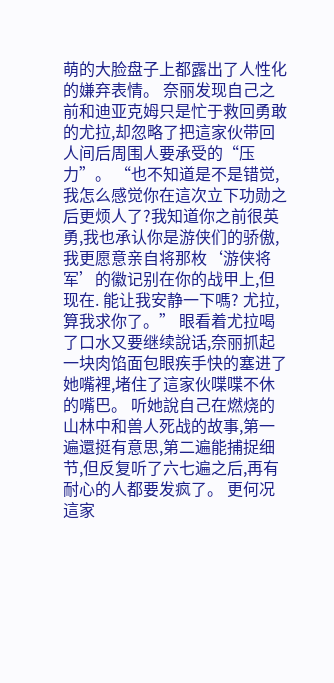萌的大脸盘子上都露出了人性化的嫌弃表情。 奈丽发现自己之前和迪亚克姆只是忙于救回勇敢的尤拉,却忽略了把這家伙带回人间后周围人要承受的“压力”。 “也不知道是不是错觉,我怎么感觉你在這次立下功勋之后更烦人了?我知道你之前很英勇,我也承认你是游侠们的骄傲,我更愿意亲自将那枚‘游侠将军’的徽记别在你的战甲上,但现在. 能让我安静一下嗎? 尤拉,算我求你了。” 眼看着尤拉喝了口水又要继续說话,奈丽抓起一块肉馅面包眼疾手快的塞进了她嘴裡,堵住了這家伙喋喋不休的嘴巴。 听她說自己在燃烧的山林中和兽人死战的故事,第一遍還挺有意思,第二遍能捕捉细节,但反复听了六七遍之后,再有耐心的人都要发疯了。 更何况這家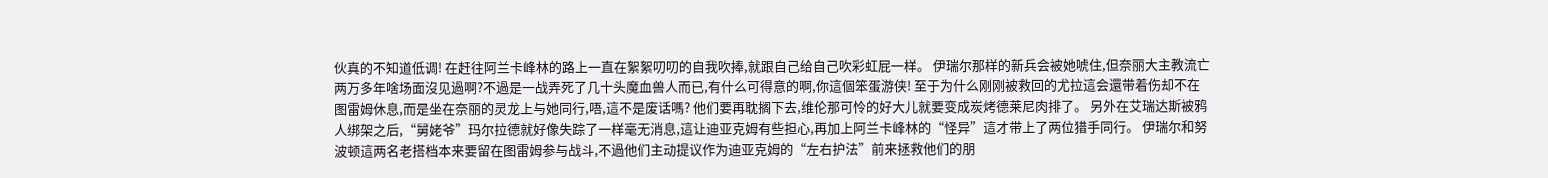伙真的不知道低调! 在赶往阿兰卡峰林的路上一直在絮絮叨叨的自我吹捧,就跟自己给自己吹彩虹屁一样。 伊瑞尔那样的新兵会被她唬住,但奈丽大主教流亡两万多年啥场面沒见過啊?不過是一战弄死了几十头魔血兽人而已,有什么可得意的啊,你這個笨蛋游侠! 至于为什么刚刚被救回的尤拉這会還带着伤却不在图雷姆休息,而是坐在奈丽的灵龙上与她同行,唔,這不是废话嗎? 他们要再耽搁下去,维伦那可怜的好大儿就要变成炭烤德莱尼肉排了。 另外在艾瑞达斯被鸦人绑架之后,“舅姥爷”玛尔拉德就好像失踪了一样毫无消息,這让迪亚克姆有些担心,再加上阿兰卡峰林的“怪异”這才带上了两位猎手同行。 伊瑞尔和努波顿這两名老搭档本来要留在图雷姆参与战斗,不過他们主动提议作为迪亚克姆的“左右护法”前来拯救他们的朋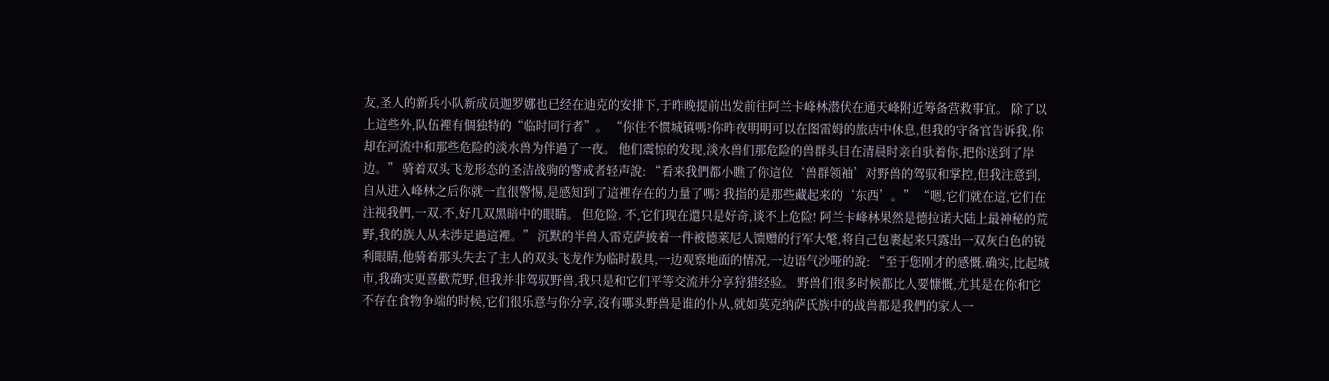友,圣人的新兵小队新成员迦罗娜也已经在迪克的安排下,于昨晚提前出发前往阿兰卡峰林潜伏在通天峰附近筹备营救事宜。 除了以上這些外,队伍裡有個独特的“临时同行者”。 “你住不惯城镇嗎?你昨夜明明可以在图雷姆的旅店中休息,但我的守备官告诉我,你却在河流中和那些危险的淡水兽为伴過了一夜。 他们震惊的发现,淡水兽们那危险的兽群头目在清晨时亲自驮着你,把你送到了岸边。” 骑着双头飞龙形态的圣洁战驹的警戒者轻声說: “看来我們都小瞧了你這位‘兽群领袖’对野兽的驾驭和掌控,但我注意到,自从进入峰林之后你就一直很警惕,是感知到了這裡存在的力量了嗎? 我指的是那些藏起来的‘东西’。” “嗯,它们就在這,它们在注视我們,一双.不,好几双黑暗中的眼睛。 但危险. 不,它们现在還只是好奇,谈不上危险! 阿兰卡峰林果然是德拉诺大陆上最神秘的荒野,我的族人从未涉足過這裡。” 沉默的半兽人雷克萨披着一件被德莱尼人馈赠的行军大氅,将自己包裹起来只露出一双灰白色的锐利眼睛,他骑着那头失去了主人的双头飞龙作为临时载具,一边观察地面的情况,一边语气沙哑的說: “至于您刚才的感慨.确实,比起城市,我确实更喜歡荒野,但我并非驾驭野兽,我只是和它们平等交流并分享狩猎经验。 野兽们很多时候都比人要慷慨,尤其是在你和它不存在食物争端的时候,它们很乐意与你分享,沒有哪头野兽是谁的仆从,就如莫克纳萨氏族中的战兽都是我們的家人一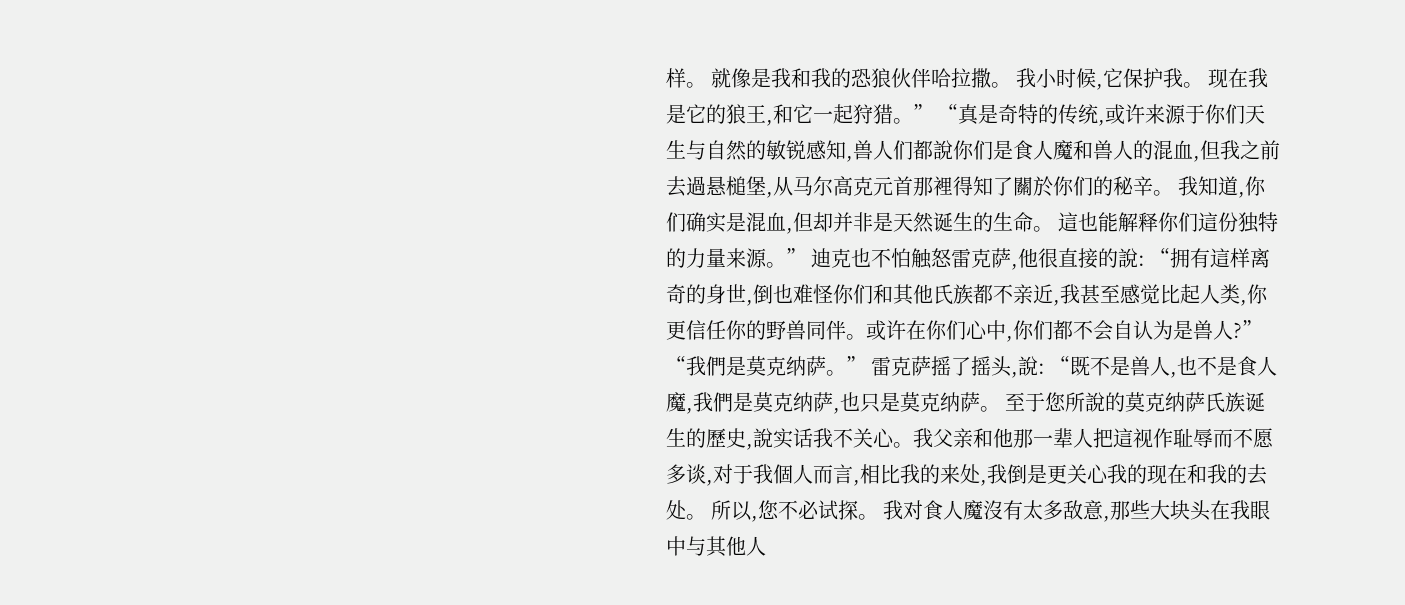样。 就像是我和我的恐狼伙伴哈拉撒。 我小时候,它保护我。 现在我是它的狼王,和它一起狩猎。” “真是奇特的传统,或许来源于你们天生与自然的敏锐感知,兽人们都說你们是食人魔和兽人的混血,但我之前去過悬槌堡,从马尔高克元首那裡得知了關於你们的秘辛。 我知道,你们确实是混血,但却并非是天然诞生的生命。 這也能解释你们這份独特的力量来源。” 迪克也不怕触怒雷克萨,他很直接的說: “拥有這样离奇的身世,倒也难怪你们和其他氏族都不亲近,我甚至感觉比起人类,你更信任你的野兽同伴。或许在你们心中,你们都不会自认为是兽人?” “我們是莫克纳萨。” 雷克萨摇了摇头,說: “既不是兽人,也不是食人魔,我們是莫克纳萨,也只是莫克纳萨。 至于您所說的莫克纳萨氏族诞生的歷史,說实话我不关心。我父亲和他那一辈人把這视作耻辱而不愿多谈,对于我個人而言,相比我的来处,我倒是更关心我的现在和我的去处。 所以,您不必试探。 我对食人魔沒有太多敌意,那些大块头在我眼中与其他人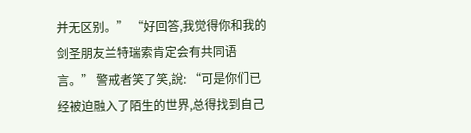并无区别。” “好回答,我觉得你和我的剑圣朋友兰特瑞索肯定会有共同语言。” 警戒者笑了笑,說: “可是你们已经被迫融入了陌生的世界,总得找到自己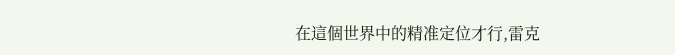在這個世界中的精准定位才行,雷克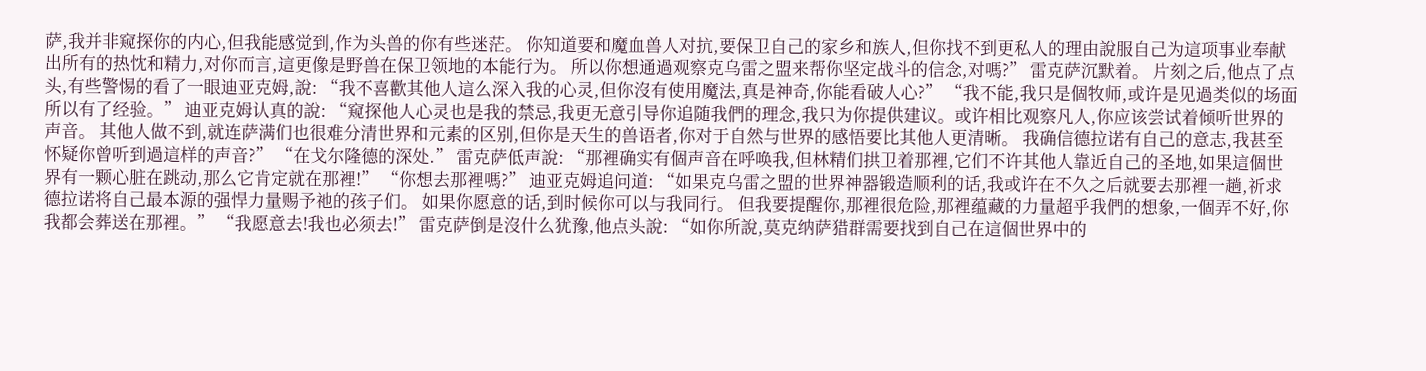萨,我并非窥探你的内心,但我能感觉到,作为头兽的你有些迷茫。 你知道要和魔血兽人对抗,要保卫自己的家乡和族人,但你找不到更私人的理由說服自己为這项事业奉献出所有的热忱和精力,对你而言,這更像是野兽在保卫领地的本能行为。 所以你想通過观察克乌雷之盟来帮你坚定战斗的信念,对嗎?” 雷克萨沉默着。 片刻之后,他点了点头,有些警惕的看了一眼迪亚克姆,說: “我不喜歡其他人這么深入我的心灵,但你沒有使用魔法,真是神奇,你能看破人心?” “我不能,我只是個牧师,或许是见過类似的场面所以有了经验。” 迪亚克姆认真的說: “窥探他人心灵也是我的禁忌,我更无意引导你追随我們的理念,我只为你提供建议。或许相比观察凡人,你应该尝试着倾听世界的声音。 其他人做不到,就连萨满们也很难分清世界和元素的区别,但你是天生的兽语者,你对于自然与世界的感悟要比其他人更清晰。 我确信德拉诺有自己的意志,我甚至怀疑你曾听到過這样的声音?” “在戈尔隆德的深处.” 雷克萨低声說: “那裡确实有個声音在呼唤我,但林精们拱卫着那裡,它们不许其他人靠近自己的圣地,如果這個世界有一颗心脏在跳动,那么它肯定就在那裡!” “你想去那裡嗎?” 迪亚克姆追问道: “如果克乌雷之盟的世界神器锻造顺利的话,我或许在不久之后就要去那裡一趟,祈求德拉诺将自己最本源的强悍力量赐予祂的孩子们。 如果你愿意的话,到时候你可以与我同行。 但我要提醒你,那裡很危险,那裡蕴藏的力量超乎我們的想象,一個弄不好,你我都会葬送在那裡。” “我愿意去!我也必须去!” 雷克萨倒是沒什么犹豫,他点头說: “如你所說,莫克纳萨猎群需要找到自己在這個世界中的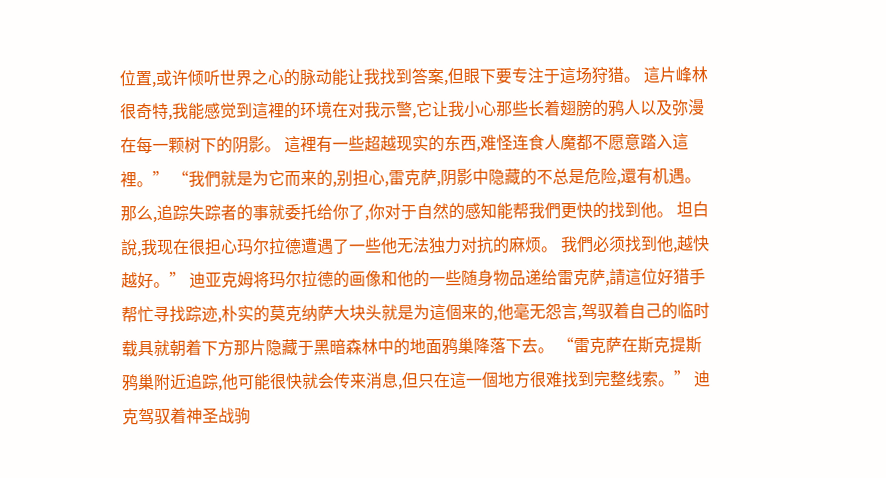位置,或许倾听世界之心的脉动能让我找到答案,但眼下要专注于這场狩猎。 這片峰林很奇特,我能感觉到這裡的环境在对我示警,它让我小心那些长着翅膀的鸦人以及弥漫在每一颗树下的阴影。 這裡有一些超越现实的东西,难怪连食人魔都不愿意踏入這裡。” “我們就是为它而来的,别担心,雷克萨,阴影中隐藏的不总是危险,還有机遇。那么,追踪失踪者的事就委托给你了,你对于自然的感知能帮我們更快的找到他。 坦白說,我现在很担心玛尔拉德遭遇了一些他无法独力对抗的麻烦。 我們必须找到他,越快越好。” 迪亚克姆将玛尔拉德的画像和他的一些随身物品递给雷克萨,請這位好猎手帮忙寻找踪迹,朴实的莫克纳萨大块头就是为這個来的,他毫无怨言,驾驭着自己的临时载具就朝着下方那片隐藏于黑暗森林中的地面鸦巢降落下去。 “雷克萨在斯克提斯鸦巢附近追踪,他可能很快就会传来消息,但只在這一個地方很难找到完整线索。” 迪克驾驭着神圣战驹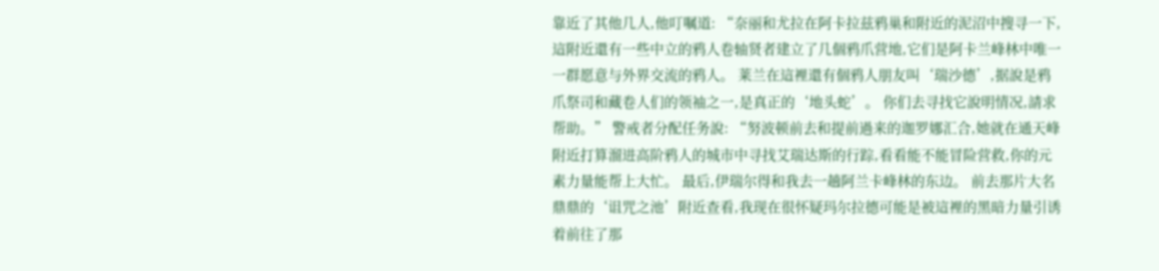靠近了其他几人,他叮嘱道: “奈丽和尤拉在阿卡拉兹鸦巢和附近的泥沼中搜寻一下,這附近還有一些中立的鸦人卷轴贤者建立了几個鸦爪营地,它们是阿卡兰峰林中唯一一群愿意与外界交流的鸦人。 莱兰在這裡還有個鸦人朋友叫‘瑞沙德’,据說是鸦爪祭司和藏卷人们的领袖之一,是真正的‘地头蛇’。 你们去寻找它說明情况,請求帮助。” 警戒者分配任务說: “努波顿前去和提前過来的迦罗娜汇合,她就在通天峰附近打算溜进高阶鸦人的城市中寻找艾瑞达斯的行踪,看看能不能冒险营救,你的元素力量能帮上大忙。 最后,伊瑞尔得和我去一趟阿兰卡峰林的东边。 前去那片大名鼎鼎的‘诅咒之池’附近查看,我现在很怀疑玛尔拉德可能是被這裡的黑暗力量引诱着前往了那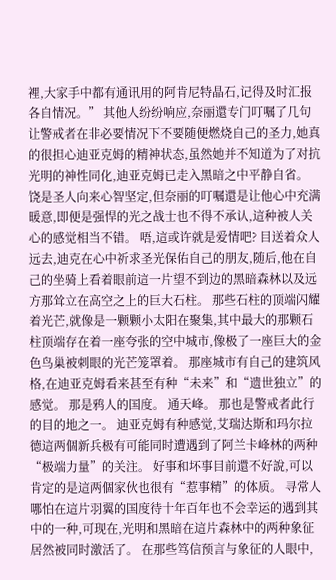裡,大家手中都有通讯用的阿肯尼特晶石,记得及时汇报各自情况。” 其他人纷纷响应,奈丽還专门叮嘱了几句让警戒者在非必要情况下不要随便燃烧自己的圣力,她真的很担心迪亚克姆的精神状态,虽然她并不知道为了对抗光明的神性同化,迪亚克姆已走入黑暗之中平静自省。 饶是圣人向来心智坚定,但奈丽的叮嘱還是让他心中充满暖意,即便是强悍的光之战士也不得不承认,這种被人关心的感觉相当不错。 唔,這或许就是爱情吧? 目送着众人远去,迪克在心中祈求圣光保佑自己的朋友,随后,他在自己的坐骑上看着眼前這一片望不到边的黑暗森林以及远方那耸立在高空之上的巨大石柱。 那些石柱的顶端闪耀着光芒,就像是一颗颗小太阳在聚集,其中最大的那颗石柱顶端存在着一座夸张的空中城市,像极了一座巨大的金色鸟巢被刺眼的光芒笼罩着。 那座城市有自己的建筑风格,在迪亚克姆看来甚至有种“未来”和“遗世独立”的感觉。 那是鸦人的国度。 通天峰。 那也是警戒者此行的目的地之一。 迪亚克姆有种感觉,艾瑞达斯和玛尔拉德這两個新兵极有可能同时遭遇到了阿兰卡峰林的两种“极端力量”的关注。 好事和坏事目前還不好說,可以肯定的是這两個家伙也很有“惹事精”的体质。 寻常人哪怕在這片羽翼的国度待十年百年也不会幸运的遇到其中的一种,可现在,光明和黑暗在這片森林中的两种象征居然被同时激活了。 在那些笃信预言与象征的人眼中,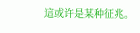這或许是某种征兆。